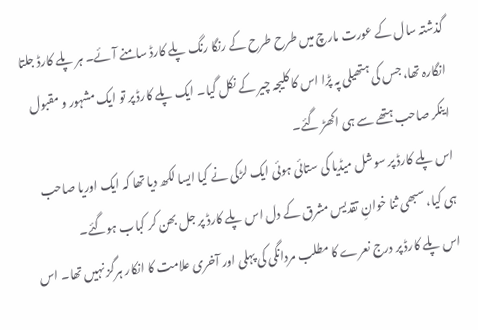گذشتہ سال کے عورت مارچ میں طرح طرح کے رنگا رنگ پلے کارڈ سامنے آئے۔ ہر پلے کارڈ جلتا انگارہ تھا، جس کی ہتھیلی پہ پڑا اس کا کلیجہ چیر کے نکل گیا۔ ایک پلے کارڈ پر تو ایک مشہور و مقبول اینکر صاحب ہتھے سے ہی اکھڑ گئے۔
اس پلے کارڈ پر سوشل میڈیا کی ستائی ہوئی ایک لڑکی نے کیا ایسا لکھ دیا تھا کہ ایک اوریا صاحب ہی کیا، سبھی ثنا خوانِ تقدیس مشرق کے دل اس پلے کارڈ پر جل بھن کر کباب ہوگئے۔
اس پلے کارڈ پر درج نعرے کا مطلب مردانگی کی پہلی اور آخری علامت کا انکار ہرگز نہیں تھا۔ اس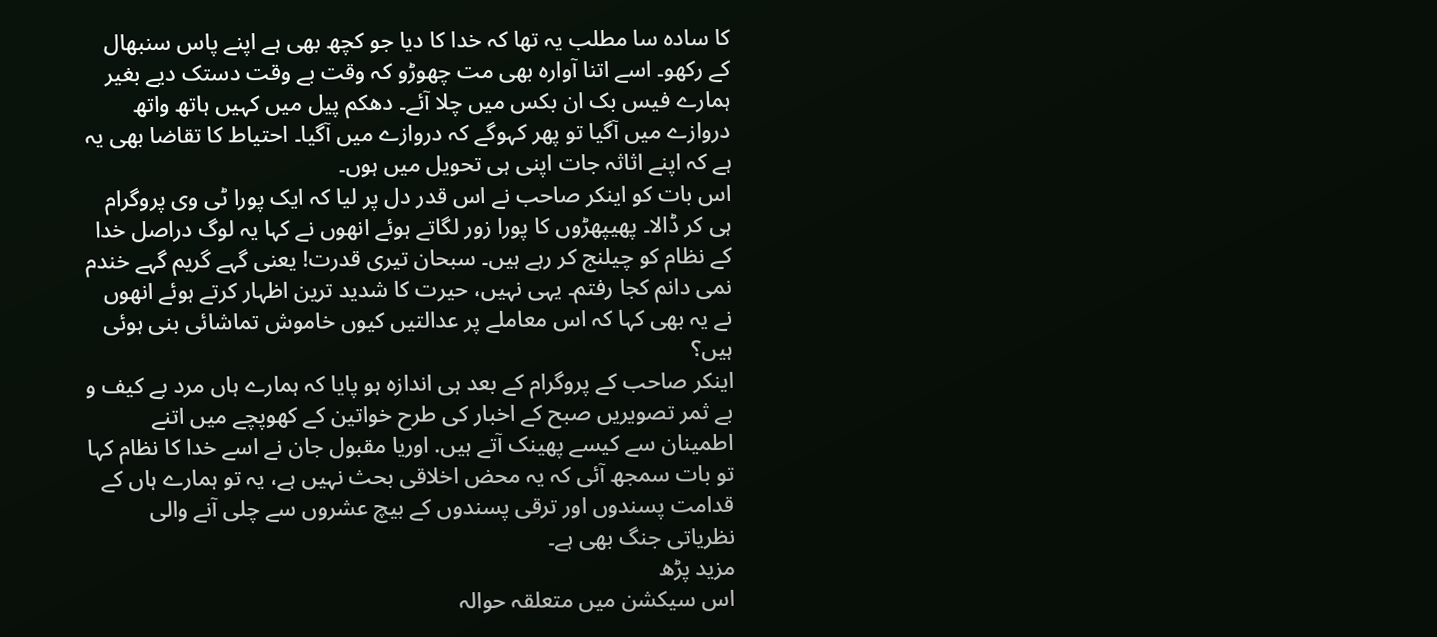کا سادہ سا مطلب یہ تھا کہ خدا کا دیا جو کچھ بھی ہے اپنے پاس سنبھال کے رکھو۔ اسے اتنا آوارہ بھی مت چھوڑو کہ وقت بے وقت دستک دیے بغیر ہمارے فیس بک ان بکس میں چلا آئے۔ دھکم پیل میں کہیں ہاتھ واتھ دروازے میں آگیا تو پھر کہوگے کہ دروازے میں آگیا۔ احتیاط کا تقاضا بھی یہ ہے کہ اپنے اثاثہ جات اپنی ہی تحویل میں ہوں۔
اس بات کو اینکر صاحب نے اس قدر دل پر لیا کہ ایک پورا ٹی وی پروگرام ہی کر ڈالا۔ پھیپھڑوں کا پورا زور لگاتے ہوئے انھوں نے کہا یہ لوگ دراصل خدا کے نظام کو چیلنج کر رہے ہیں۔ سبحان تیری قدرت! یعنی گہے گریم گہے خندم نمی دانم کجا رفتم۔ یہی نہیں، حیرت کا شدید ترین اظہار کرتے ہوئے انھوں نے یہ بھی کہا کہ اس معاملے پر عدالتیں کیوں خاموش تماشائی بنی ہوئی ہیں؟
اینکر صاحب کے پروگرام کے بعد ہی اندازہ ہو پایا کہ ہمارے ہاں مرد بے کیف و بے ثمر تصویریں صبح کے اخبار کی طرح خواتین کے کھوپچے میں اتنے اطمینان سے کیسے پھینک آتے ہیں. اوریا مقبول جان نے اسے خدا کا نظام کہا تو بات سمجھ آئی کہ یہ محض اخلاقی بحث نہیں ہے، یہ تو ہمارے ہاں کے قدامت پسندوں اور ترقی پسندوں کے بیچ عشروں سے چلی آنے والی نظریاتی جنگ بھی ہے۔
مزید پڑھ
اس سیکشن میں متعلقہ حوالہ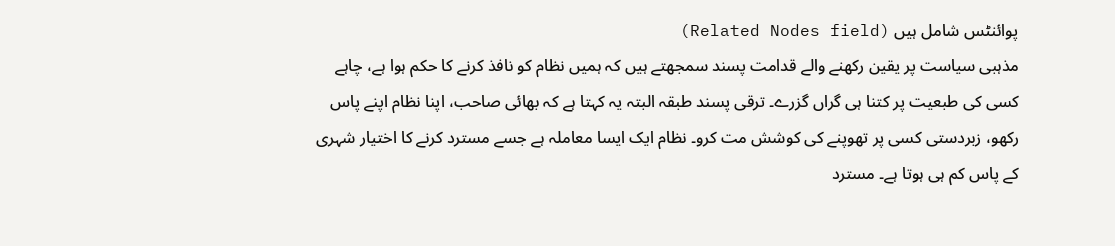پوائنٹس شامل ہیں (Related Nodes field)
مذہبی سیاست پر یقین رکھنے والے قدامت پسند سمجھتے ہیں کہ ہمیں نظام کو نافذ کرنے کا حکم ہوا ہے، چاہے کسی کی طبعیت پر کتنا ہی گراں گزرے۔ ترقی پسند طبقہ البتہ یہ کہتا ہے کہ بھائی صاحب، اپنا نظام اپنے پاس رکھو، زبردستی کسی پر تھوپنے کی کوشش مت کرو۔ نظام ایک ایسا معاملہ ہے جسے مسترد کرنے کا اختیار شہری کے پاس کم ہی ہوتا ہے۔ مسترد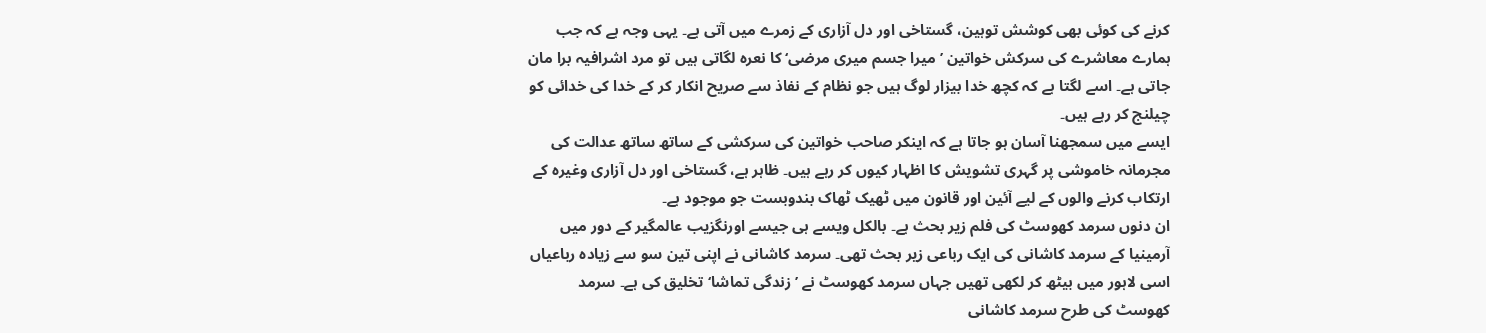کرنے کی کوئی بھی کوشش توہین، گستاخی اور دل آزاری کے زمرے میں آتی ہے۔ یہی وجہ ہے کہ جب ہمارے معاشرے کی سرکش خواتین ’میرا جسم میری مرضی‘ کا نعرہ لگاتی ہیں تو مرد اشرافیہ برا مان جاتی ہے۔ اسے لگتا ہے کہ کچھ خدا بیزار لوگ ہیں جو نظام کے نفاذ سے صریح انکار کر کے خدا کی خدائی کو چیلنج کر رہے ہیں۔
ایسے میں سمجھنا آسان ہو جاتا ہے کہ اینکر صاحب خواتین کی سرکشی کے ساتھ ساتھ عدالت کی مجرمانہ خاموشی پر گہری تشویش کا اظہار کیوں کر رہے ہیں۔ ظاہر ہے، گستاخی اور دل آزاری وغیرہ کے ارتکاب کرنے والوں کے لیے آئین اور قانون میں ٹھیک ٹھاک بندوبست جو موجود ہے۔
ان دنوں سرمد کھوسٹ کی فلم زیر بحث ہے۔ بالکل ویسے ہی جیسے اورنگزیب عالمگیر کے دور میں آرمینیا کے سرمد کاشانی کی ایک رباعی زیر بحث تھی۔ سرمد کاشانی نے اپنی تین سو سے زیادہ رباعیاں اسی لاہور میں بیٹھ کر لکھی تھیں جہاں سرمد کھوسٹ نے ’زندگی تماشا‘ تخلیق کی ہے۔ سرمد کھوسٹ کی طرح سرمد کاشانی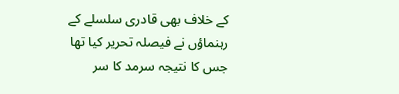کے خلاف بھی قادری سلسلے کے رہنماؤں نے فیصلہ تحریر کیا تھا جس کا نتیجہ سرمد کا سر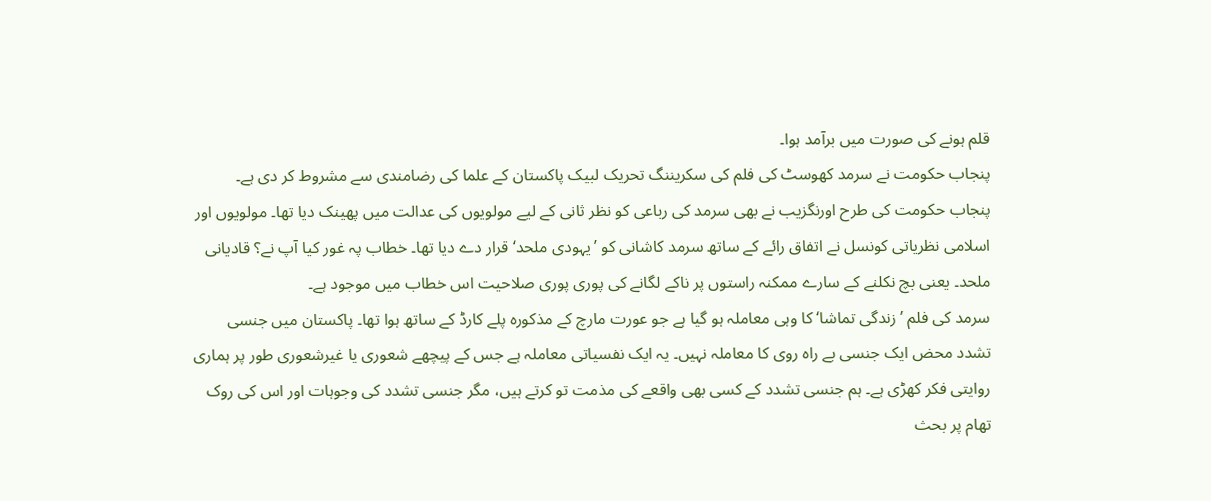قلم ہونے کی صورت میں برآمد ہوا۔
پنجاب حکومت نے سرمد کھوسٹ کی فلم کی سکریننگ تحریک لبیک پاکستان کے علما کی رضامندی سے مشروط کر دی ہے۔ پنجاب حکومت کی طرح اورنگزیب نے بھی سرمد کی رباعی کو نظر ثانی کے لیے مولویوں کی عدالت میں پھینک دیا تھا۔ مولویوں اور اسلامی نظریاتی کونسل نے اتفاق رائے کے ساتھ سرمد کاشانی کو ’یہودی ملحد‘ قرار دے دیا تھا۔ خطاب پہ غور کیا آپ نے؟ قادیانی ملحد۔ یعنی بچ نکلنے کے سارے ممکنہ راستوں پر ناکے لگانے کی پوری پوری صلاحیت اس خطاب میں موجود ہے۔
سرمد کی فلم ’زندگی تماشا‘ کا وہی معاملہ ہو گیا ہے جو عورت مارچ کے مذکورہ پلے کارڈ کے ساتھ ہوا تھا۔ پاکستان میں جنسی تشدد محض ایک جنسی بے راہ روی کا معاملہ نہیں۔ یہ ایک نفسیاتی معاملہ ہے جس کے پیچھے شعوری یا غیرشعوری طور پر ہماری روایتی فکر کھڑی ہے۔ ہم جنسی تشدد کے کسی بھی واقعے کی مذمت تو کرتے ہیں، مگر جنسی تشدد کی وجوہات اور اس کی روک تھام پر بحث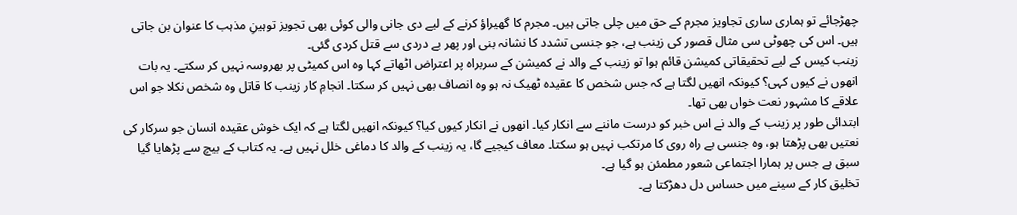چھڑجائے تو ہماری ساری تجاویز مجرم کے حق میں چلی جاتی ہیں۔ مجرم کا گھیراؤ کرنے کے لیے دی جانی والی کوئی بھی تجویز توہینِ مذہب کا عنوان بن جاتی ہیں۔ اس کی چھوٹی سی مثال قصور کی زینب ہے، جو جنسی تشدد کا نشانہ بنی اور پھر بے دردی سے قتل کردی گئی۔
زینب کیس کے لیے تحقیقاتی کمیشن قائم ہوا تو زینب کے والد نے کمیشن کے سربراہ پر اعتراض اٹھاتے کہا وہ اس کمیٹی پر بھروسہ نہیں کر سکتے۔ یہ بات انھوں نے کیوں کہی؟ کیونکہ انھیں لگتا ہے کہ جس شخص کا عقیدہ ٹھیک نہ ہو وہ انصاف بھی نہیں کر سکتا۔ انجامِ کار زینب کا قاتل وہ شخص نکلا جو اس علاقے کا مشہور نعت خواں بھی تھا۔
ابتدائی طور پر زینب کے والد نے اس خبر کو درست ماننے سے انکار کیا۔ انھوں نے انکار کیوں کیا؟ کیونکہ انھیں لگتا ہے کہ ایک خوش عقیدہ انسان جو سرکار کی نعتیں بھی پڑھتا ہو، وہ جنسی بے راہ روی کا مرتکب نہیں ہو سکتا۔ معاف کیجیے گا، یہ زینب کے والد کا دماغی خلل نہیں ہے۔ یہ کتاب کے بیچ سے پڑھایا گیا سبق ہے جس پر ہمارا اجتماعی شعور مطمئن ہو گیا ہے۔
تخلیق کار کے سینے میں حساس دل دھڑکتا ہے۔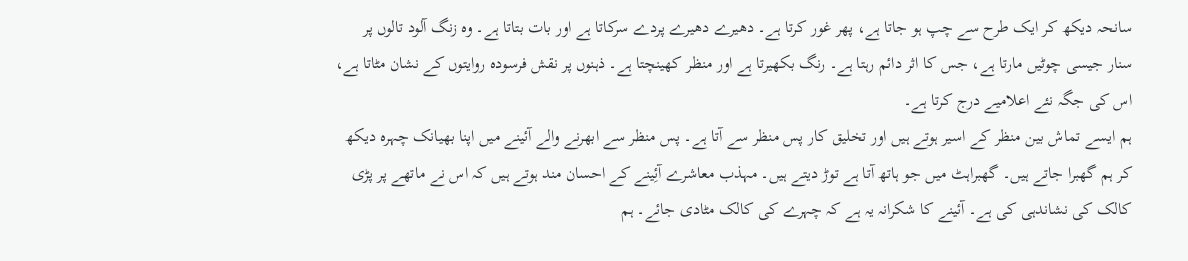سانحہ دیکھ کر ایک طرح سے چپ ہو جاتا ہے، پھر غور کرتا ہے۔ دھیرے دھیرے پردے سرکاتا ہے اور بات بتاتا ہے۔ وہ زنگ آلود تالوں پر سنار جیسی چوٹیں مارتا ہے، جس کا اثر دائم رہتا ہے۔ رنگ بکھیرتا ہے اور منظر کھینچتا ہے۔ ذہنوں پر نقش فرسودہ روایتوں کے نشان مٹاتا ہے، اس کی جگہ نئے اعلامیے درج کرتا ہے۔
ہم ایسے تماش بین منظر کے اسیر ہوتے ہیں اور تخلیق کار پس منظر سے آتا ہے۔ پس منظر سے ابھرنے والے آئینے میں اپنا بھیانک چہرہ دیکھ کر ہم گھبرا جاتے ہیں۔ گھبراہٹ میں جو ہاتھ آتا ہے توڑ دیتے ہیں۔ مہذب معاشرے آئِینے کے احسان مند ہوتے ہیں کہ اس نے ماتھے پر پڑی کالک کی نشاندہی کی ہے۔ آئینے کا شکرانہ یہ ہے کہ چہرے کی کالک مٹادی جائے۔ ہم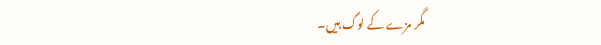مگر مزے کے لوگ ہیں۔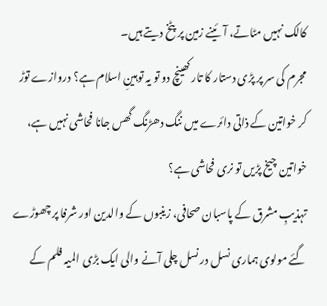کالک نہیں مٹاتے، آئینے زمین پر پٹخ دیتے ہیں۔
مجرم کی سر پر پڑی دستار کا تار کھینچ دو تو یہ توہینِ اسلام ہے؟ دروازے توڑ کر خواتین کے ذاتی دائرے میں ننگ دھڑنگ گھس جانا فحاشی نہیں ہے، خواتین چیخ پڑیں تو نری فحاشی ہے؟
تہذیبِ مشرق کے پاسبان صحافی، زینبوں کے والدین اور شرفا پر چھوڑے گئے مولوی ہماری نسل در نسل چلی آنے والی ایک بڑی المیہ فلم کے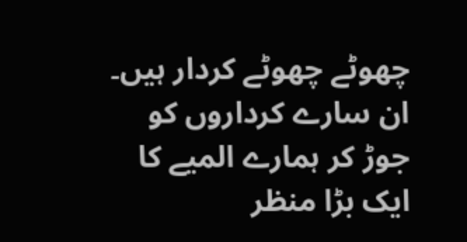چھوٹے چھوٹے کردار ہیں۔ ان سارے کرداروں کو جوڑ کر ہمارے المیے کا ایک بڑا منظر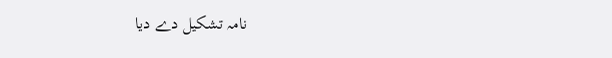نامہ تشکیل دے دیا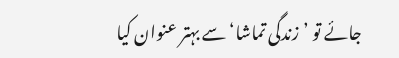جائے تو ’زندگی تماشا‘ سے بہتر عنوان کیا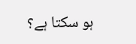ہو سکتا ہے؟